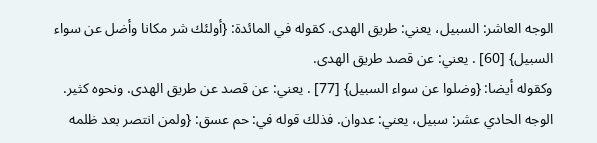الوجه العاشر: السبيل، يعني: طريق الهدى. كقوله في المائدة: {أولئك شر مكانا وأضل عن سواء السبيل} [60] . يعني: عن قصد طريق الهدى.
وكقوله أيضا: {وضلوا عن سواء السبيل} [77] . يعني: عن قصد عن طريق الهدى. ونحوه كثير.
الوجه الحادي عشر: سبيل، يعني: عدوان. فذلك قوله في: حم عسق: {ولمن انتصر بعد ظلمه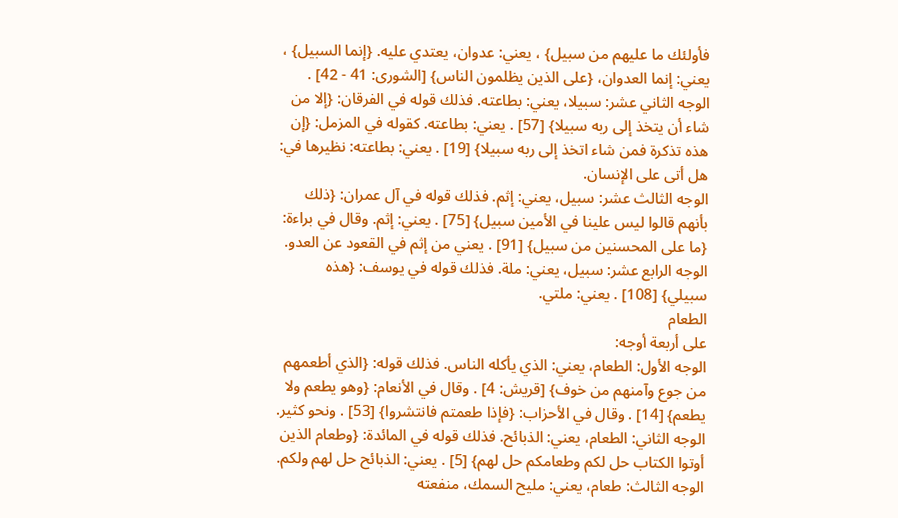فأولئك ما عليهم من سبيل} ، يعني: عدوان، يعتدي عليه. {إنما السبيل} ، يعني: إنما العدوان، {على الذين يظلمون الناس} [الشورى: 41 - 42] .
الوجه الثاني عشر: سبيلا، يعني: بطاعته. فذلك قوله في الفرقان: {إلا من شاء أن يتخذ إلى ربه سبيلا} [57] . يعني: بطاعته. كقوله في المزمل: {إن هذه تذكرة فمن شاء اتخذ إلى ربه سبيلا} [19] . يعني: بطاعته: نظيرها في: هل أتى على الإنسان.
الوجه الثالث عشر: سبيل، يعني: إثم. فذلك قوله في آل عمران: {ذلك بأنهم قالوا ليس علينا في الأمين سبيل} [75] . يعني: إثم. وقال في براءة: {ما على المحسنين من سبيل} [91] . يعني من إثم في القعود عن العدو.
الوجه الرابع عشر: سبيل، يعني: ملة. فذلك قوله في يوسف: {هذه سبيلي} [108] . يعني: ملتي.
الطعام
على أربعة أوجه:
الوجه الأول: الطعام، يعني: الذي يأكله الناس. فذلك قوله: {الذي أطعمهم من جوع وآمنهم من خوف} [قريش: 4] . وقال في الأنعام: {وهو يطعم ولا يطعم} [14] . وقال في الأحزاب: {فإذا طعمتم فانتشروا} [53] . ونحو كثير.
الوجه الثاني: الطعام، يعني: الذبائح. فذلك قوله في المائدة: {وطعام الذين أوتوا الكتاب حل لكم وطعامكم حل لهم} [5] . يعني: الذبائح حل لهم ولكم.
الوجه الثالث: طعام، يعني: مليح السمك، منفعته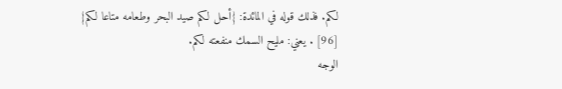لكم. فذلك قوله في المائدة: {أحل لكم صيد البحر وطعامه متاعا لكم} [96] . يعني: مليح السمك منفعته لكم.
الوجه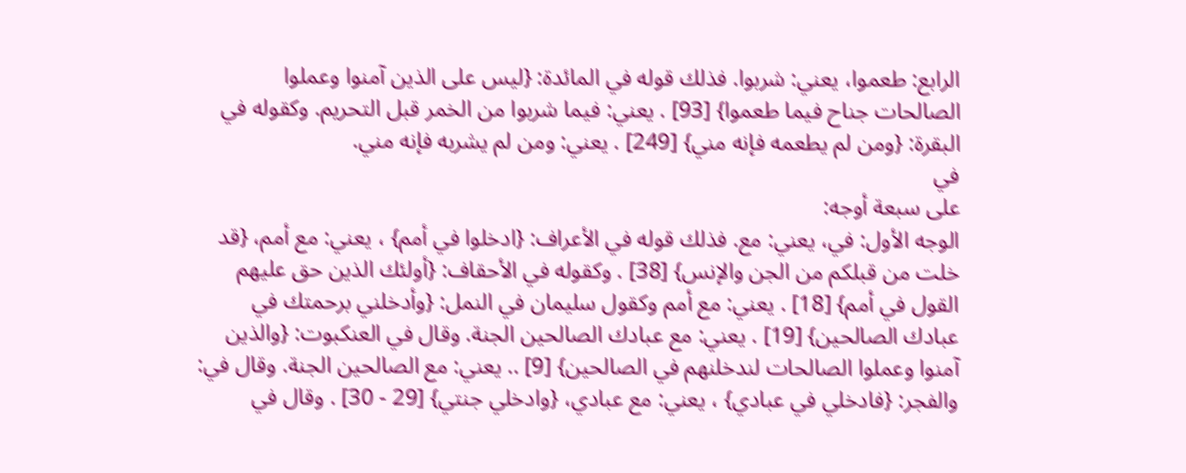الرابع: طعموا، يعني: شربوا. فذلك قوله في المائدة: {ليس على الذين آمنوا وعملوا الصالحات جناح فيما طعموا} [93] . يعني: فيما شربوا من الخمر قبل التحريم. وكقوله في البقرة: {ومن لم يطعمه فإنه مني} [249] . يعني: ومن لم يشربه فإنه مني.
في
على سبعة أوجه:
الوجه الأول: في، يعني: مع. فذلك قوله في الأعراف: {ادخلوا في أمم} ، يعني: مع أمم، {قد خلت من قبلكم من الجن والإنس} [38] . وكقوله في الأحقاف: {أولئك الذين حق عليهم القول في أمم} [18] . يعني: مع أمم وكقول سليمان في النمل: {وأدخلني برحمتك في عبادك الصالحين} [19] . يعني: مع عبادك الصالحين الجنة. وقال في العنكبوت: {والذين آمنوا وعملوا الصالحات لندخلنهم في الصالحين} [9] .. يعني: مع الصالحين الجنة. وقال في: والفجر: {فادخلي في عبادي} ، يعني: مع عبادي، {وادخلي جنتي} [29 - 30] . وقال في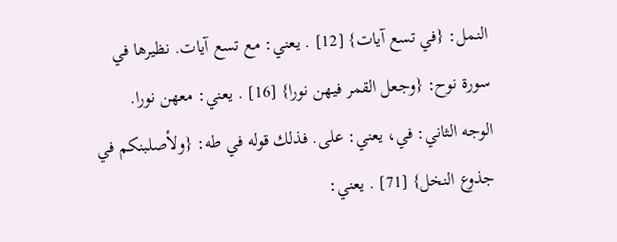النمل: {في تسع آيات} [12] . يعني: مع تسع آيات. نظيرها في سورة نوح: {وجعل القمر فيهن نورا} [16] . يعني: معهن نورا.
الوجه الثاني: في، يعني: على. فذلك قوله في طه: {ولأصلبنكم في جذوع النخل} [71] . يعني: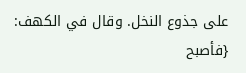على جذوع النخل. وقال في الكهف: {فأصبح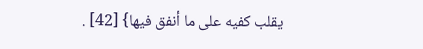يقلب كفيه على ما أنفق فيها} [42] .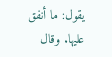يقول: ما أنفق عليها. وقال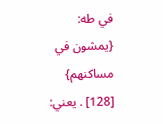في طه: {يمشون في مساكنهم} [128] . يعني: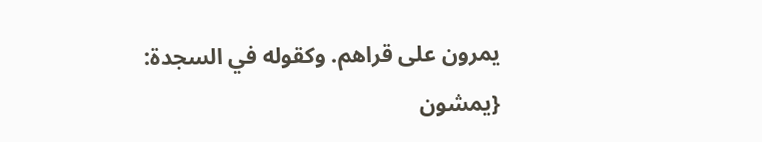يمرون على قراهم. وكقوله في السجدة: {يمشون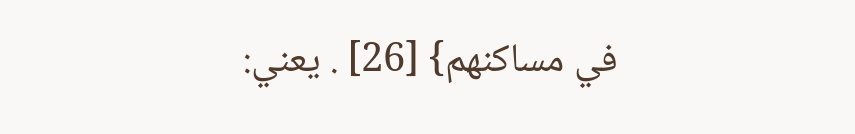في مساكنهم} [26] . يعني: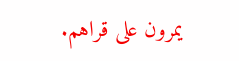يمرون على قراهم.